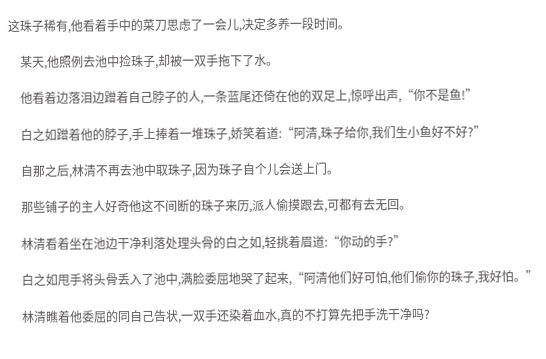这珠子稀有,他看着手中的菜刀思虑了一会儿,决定多养一段时间。

    某天,他照例去池中捡珠子,却被一双手拖下了水。

    他看着边落泪边蹭着自己脖子的人,一条蓝尾还倚在他的双足上,惊呼出声,“你不是鱼!”

    白之如蹭着他的脖子,手上捧着一堆珠子,娇笑着道:“阿清,珠子给你,我们生小鱼好不好?”

    自那之后,林清不再去池中取珠子,因为珠子自个儿会送上门。

    那些铺子的主人好奇他这不间断的珠子来历,派人偷摸跟去,可都有去无回。

    林清看着坐在池边干净利落处理头骨的白之如,轻挑着眉道:“你动的手?”

    白之如甩手将头骨丢入了池中,满脸委屈地哭了起来,“阿清他们好可怕,他们偷你的珠子,我好怕。”

    林清瞧着他委屈的同自己告状,一双手还染着血水,真的不打算先把手洗干净吗?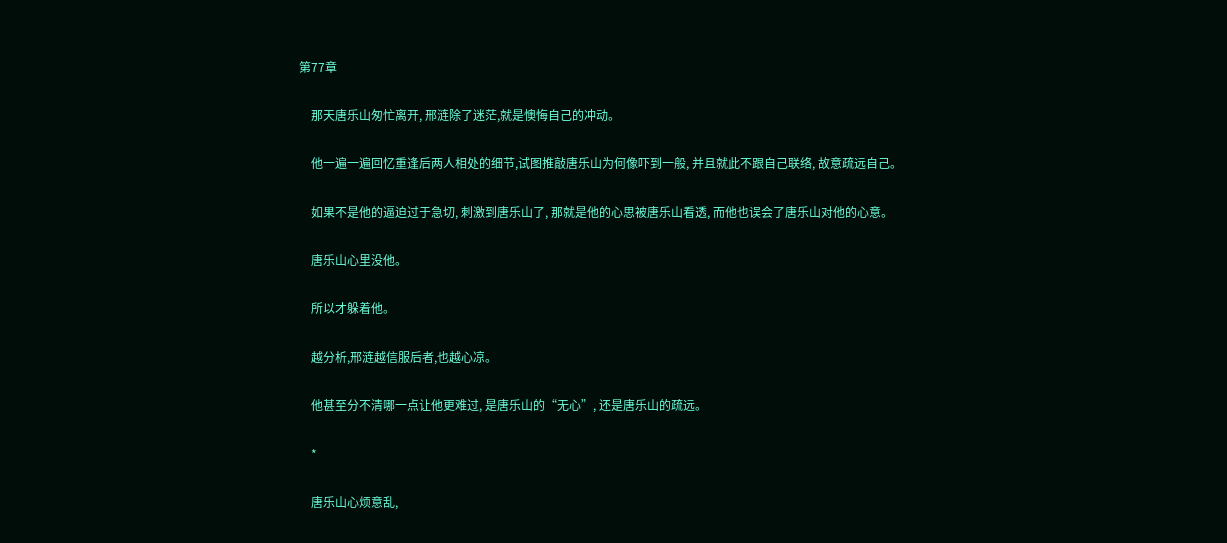第77章

    那天唐乐山匆忙离开, 邢涟除了迷茫,就是懊悔自己的冲动。

    他一遍一遍回忆重逢后两人相处的细节,试图推敲唐乐山为何像吓到一般, 并且就此不跟自己联络, 故意疏远自己。

    如果不是他的逼迫过于急切, 刺激到唐乐山了, 那就是他的心思被唐乐山看透, 而他也误会了唐乐山对他的心意。

    唐乐山心里没他。

    所以才躲着他。

    越分析,邢涟越信服后者,也越心凉。

    他甚至分不清哪一点让他更难过, 是唐乐山的“无心”, 还是唐乐山的疏远。

    *

    唐乐山心烦意乱,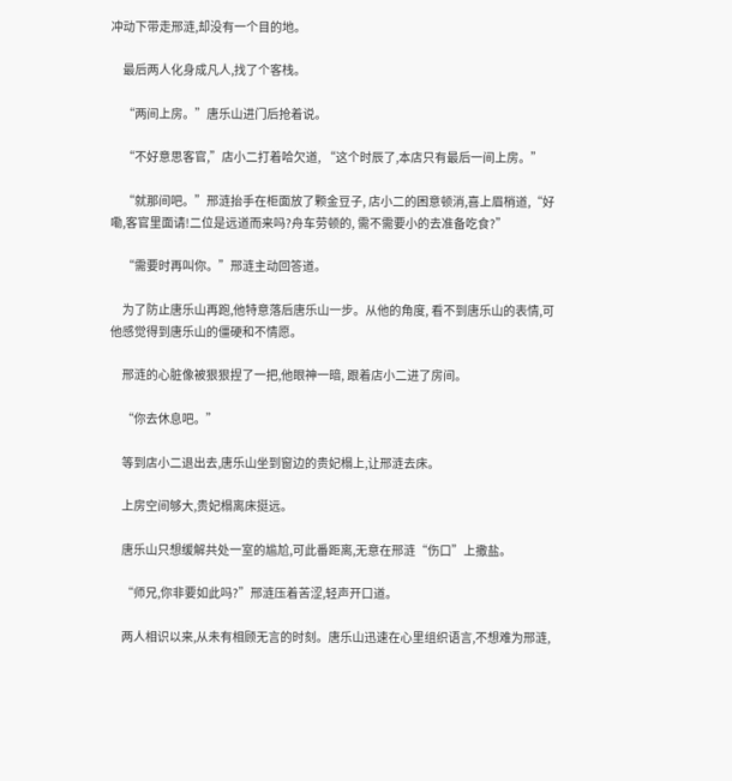冲动下带走邢涟,却没有一个目的地。

    最后两人化身成凡人,找了个客栈。

    “两间上房。”唐乐山进门后抢着说。

    “不好意思客官,”店小二打着哈欠道, “这个时辰了,本店只有最后一间上房。”

    “就那间吧。”邢涟抬手在柜面放了颗金豆子, 店小二的困意顿消,喜上眉梢道,“好嘞,客官里面请!二位是远道而来吗?舟车劳顿的, 需不需要小的去准备吃食?”

    “需要时再叫你。”邢涟主动回答道。

    为了防止唐乐山再跑,他特意落后唐乐山一步。从他的角度, 看不到唐乐山的表情,可他感觉得到唐乐山的僵硬和不情愿。

    邢涟的心脏像被狠狠捏了一把,他眼神一暗, 跟着店小二进了房间。

    “你去休息吧。”

    等到店小二退出去,唐乐山坐到窗边的贵妃榻上,让邢涟去床。

    上房空间够大,贵妃榻离床挺远。

    唐乐山只想缓解共处一室的尴尬,可此番距离,无意在邢涟“伤口”上撒盐。

    “师兄,你非要如此吗?”邢涟压着苦涩,轻声开口道。

    两人相识以来,从未有相顾无言的时刻。唐乐山迅速在心里组织语言,不想难为邢涟,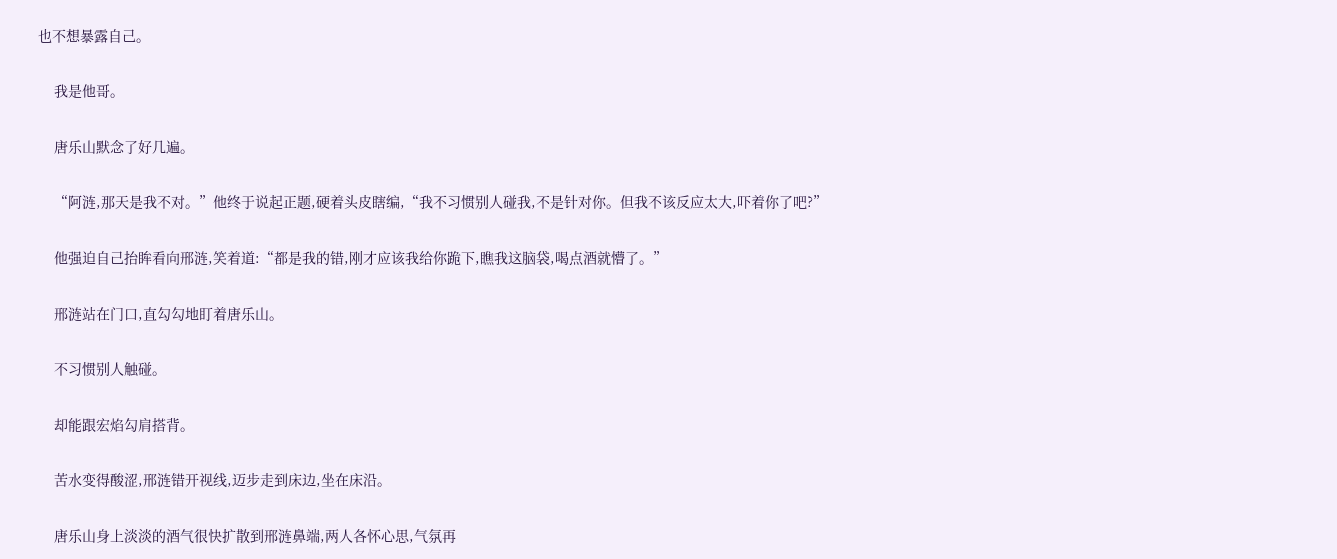也不想暴露自己。

    我是他哥。

    唐乐山默念了好几遍。

    “阿涟,那天是我不对。”他终于说起正题,硬着头皮瞎编,“我不习惯别人碰我,不是针对你。但我不该反应太大,吓着你了吧?”

    他强迫自己抬眸看向邢涟,笑着道:“都是我的错,刚才应该我给你跪下,瞧我这脑袋,喝点酒就懵了。”

    邢涟站在门口,直勾勾地盯着唐乐山。

    不习惯别人触碰。

    却能跟宏焰勾肩搭背。

    苦水变得酸涩,邢涟错开视线,迈步走到床边,坐在床沿。

    唐乐山身上淡淡的酒气很快扩散到邢涟鼻端,两人各怀心思,气氛再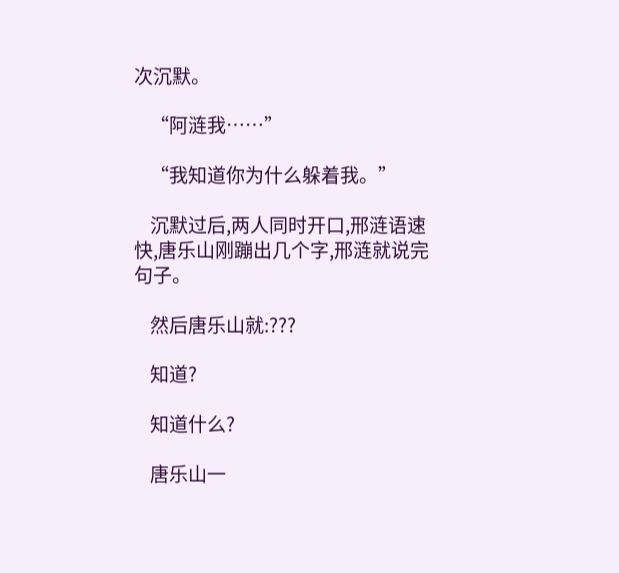次沉默。

    “阿涟我……”

    “我知道你为什么躲着我。”

    沉默过后,两人同时开口,邢涟语速快,唐乐山刚蹦出几个字,邢涟就说完句子。

    然后唐乐山就:???

    知道?

    知道什么?

    唐乐山一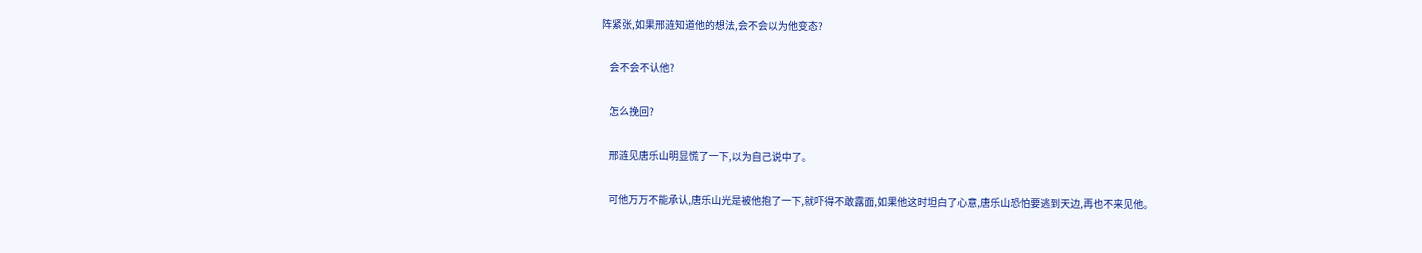阵紧张,如果邢涟知道他的想法,会不会以为他变态?

    会不会不认他?

    怎么挽回?

    邢涟见唐乐山明显慌了一下,以为自己说中了。

    可他万万不能承认,唐乐山光是被他抱了一下,就吓得不敢露面,如果他这时坦白了心意,唐乐山恐怕要逃到天边,再也不来见他。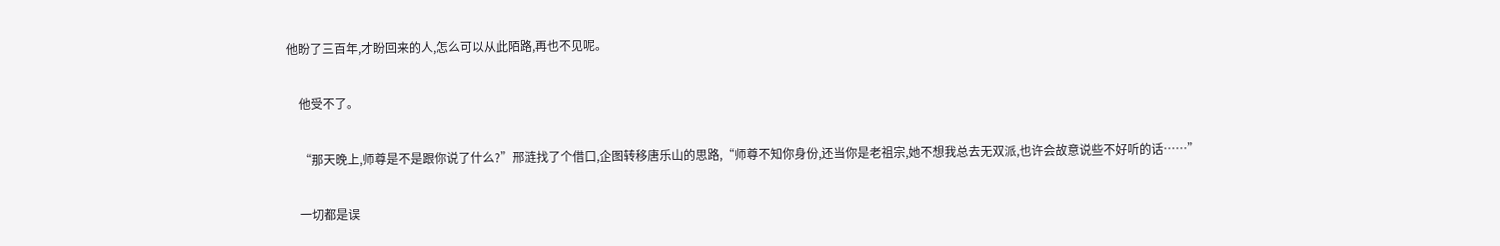他盼了三百年,才盼回来的人,怎么可以从此陌路,再也不见呢。

    他受不了。

    “那天晚上,师尊是不是跟你说了什么?”邢涟找了个借口,企图转移唐乐山的思路,“师尊不知你身份,还当你是老祖宗,她不想我总去无双派,也许会故意说些不好听的话……”

    一切都是误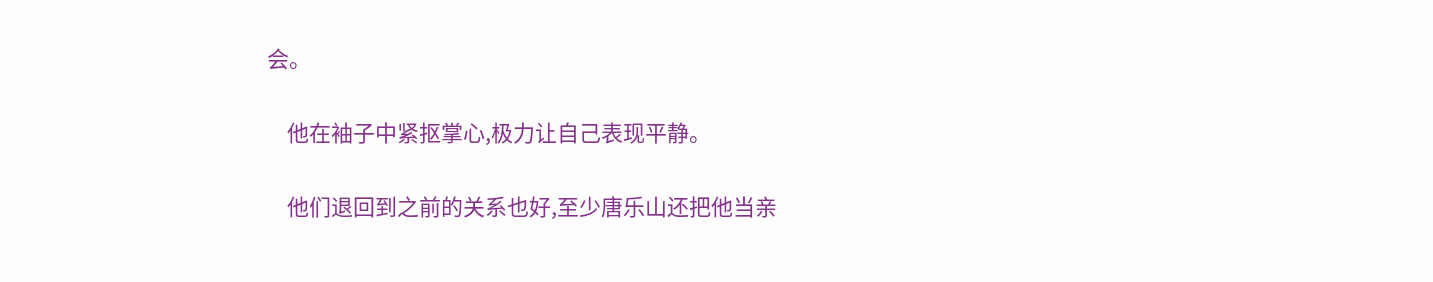会。

    他在袖子中紧抠掌心,极力让自己表现平静。

    他们退回到之前的关系也好,至少唐乐山还把他当亲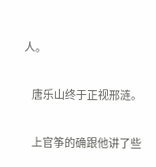人。

    唐乐山终于正视邢涟。

    上官筝的确跟他讲了些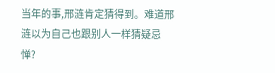当年的事,邢涟肯定猜得到。难道邢涟以为自己也跟别人一样猜疑忌惮?